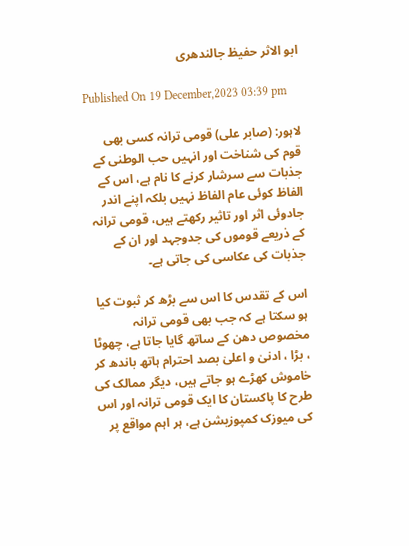ابو الاثر حفیظ جالندھری

Published On 19 December,2023 03:39 pm

لاہور: (صابر علی) قومی ترانہ کسی بھی قوم کی شناخت اور انہیں حب الوطنی کے جذبات سے سرشار کرنے کا نام ہے، اس کے الفاظ کوئی عام الفاظ نہیں بلکہ اپنے اندر جادوئی اثر اور تاثیر رکھتے ہیں، قومی ترانہ کے ذریعے قوموں کی جدوجہد اور ان کے جذبات کی عکاسی کی جاتی ہے۔

اس کے تقدس کا اس سے بڑھ کر ثبوت کیا ہو سکتا ہے کہ جب بھی قومی ترانہ مخصوص دھن کے ساتھ گایا جاتا ہے، چھوٹا ، بڑا ، ادنیٰ و اعلیٰ بصد احترام ہاتھ باندھ کر خاموش کھڑے ہو جاتے ہیں، دیگر ممالک کی طرح کا پاکستان کا ایک قومی ترانہ اور اس کی میوزک کمپوزیشن ہے، ہر اہم مواقع پر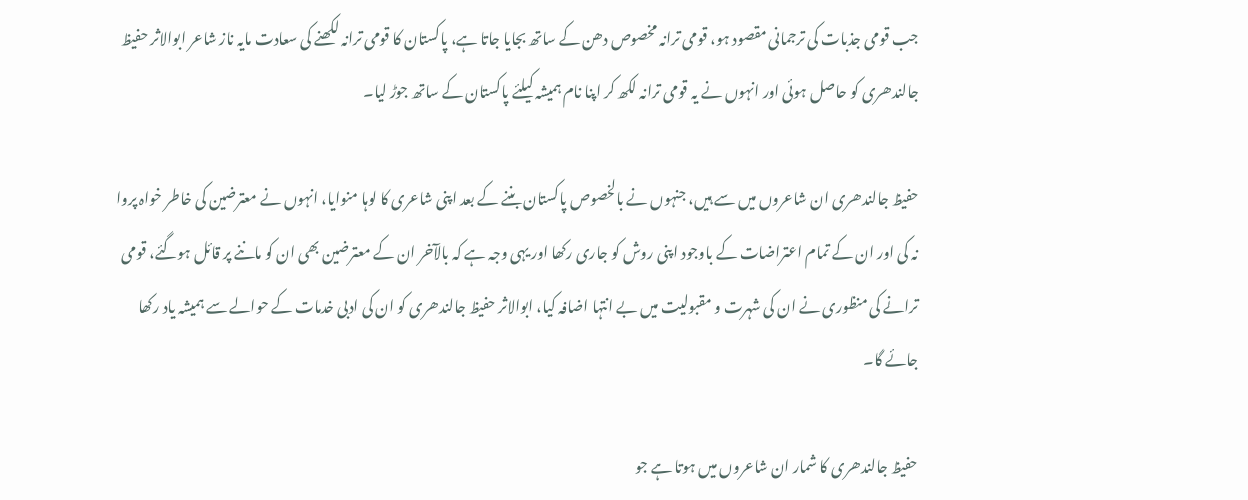جب قومی جذبات کی ترجمانی مقصود ہو، قومی ترانہ مخصوص دھن کے ساتھ بجایا جاتا ہے، پاکستان کا قومی ترانہ لکھنے کی سعادت مایہ ناز شاعر ابوالاثر حفیظ جالندھری کو حاصل ہوئی اور انہوں نے یہ قومی ترانہ لکھ کر اپنا نام ہمیشہ کیلئے پاکستان کے ساتھ جوڑ لیا۔

حفیظ جالندھری ان شاعروں میں سے ہیں، جنہوں نے بالخصوص پاکستان بننے کے بعد اپنی شاعری کا لوہا منوایا، انہوں نے معترضین کی خاطر خواہ پروا نہ کی اور ان کے تمام اعتراضات کے باوجود اپنی روش کو جاری رکھا اور یہی وجہ ہے کہ بالآخر ان کے معترضین بھی ان کو ماننے پر قائل ہوگئے، قومی ترانے کی منظوری نے ان کی شہرت و مقبولیت میں بے انتہا اضافہ کیا، ابوالاثر حفیظ جالندھری کو ان کی ادبی خدمات کے حوالے سے ہمیشہ یاد رکھا جائے گا۔

حفیظ جالندھری کا شمار ان شاعروں میں ہوتا ہے جو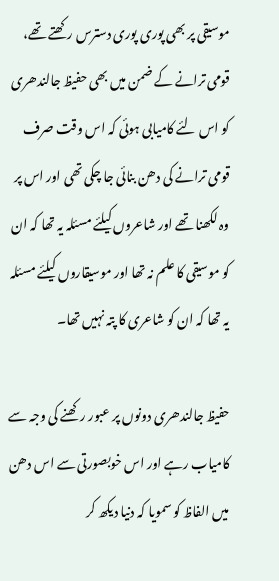موسیقی پر بھی پوری پوری دسترس رکھتے تھے، قومی ترانے کے ضمن میں بھی حفیظ جالندھری کو اس لئے کامیابی ہوئی کہ اس وقت صرف قومی ترانے کی دھن بنائی جا چکی تھی اور اس پر وہ لکھنا تھے اور شاعروں کیلئے مسئلہ یہ تھا کہ ان کو موسیقی کا علم نہ تھا اور موسیقاروں کیلئے مسئلہ یہ تھا کہ ان کو شاعری کا پتہ نہیں تھا۔

حفیظ جالندھری دونوں پر عبور رکھنے کی وجہ سے کامیاب رہے اور اس خوبصورتی سے اس دھن میں الفاظ کو سمویا کہ دنیا دیکھ کر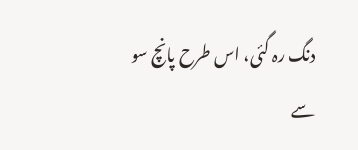دنگ رہ گئی، اس طرح پانچ سو سے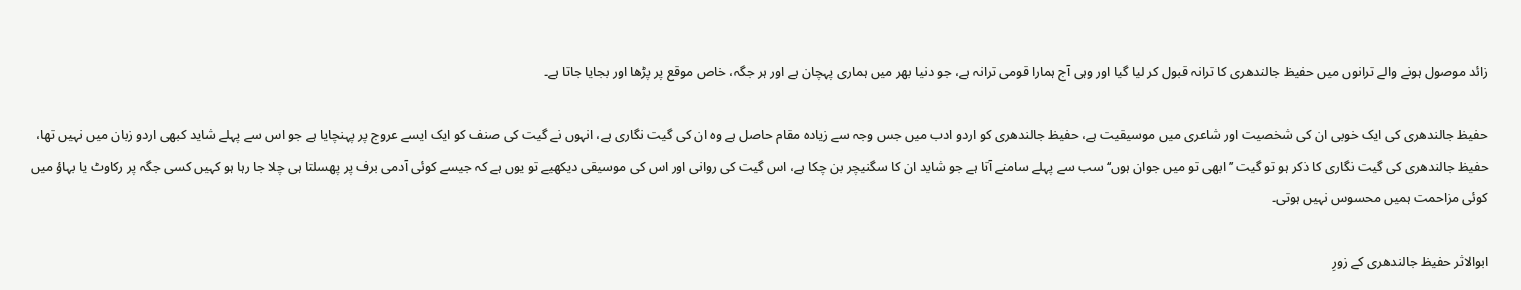زائد موصول ہونے والے ترانوں میں حفیظ جالندھری کا ترانہ قبول کر لیا گیا اور وہی آج ہمارا قومی ترانہ ہے، جو دنیا بھر میں ہماری پہچان ہے اور ہر جگہ، خاص موقع پر پڑھا اور بجایا جاتا ہے۔

حفیظ جالندھری کی ایک خوبی ان کی شخصیت اور شاعری میں موسیقیت ہے، حفیظ جالندھری کو اردو ادب میں جس وجہ سے زیادہ مقام حاصل ہے وہ ان کی گیت نگاری ہے، انہوں نے گیت کی صنف کو ایک ایسے عروج پر پہنچایا ہے جو اس سے پہلے شاید کبھی اردو زبان میں نہیں تھا، حفیظ جالندھری کی گیت نگاری کا ذکر ہو تو گیت ’’ابھی تو میں جوان ہوں‘‘ سب سے پہلے سامنے آتا ہے جو شاید ان کا سگنیچر بن چکا ہے، اس گیت کی روانی اور اس کی موسیقی دیکھیے تو یوں ہے کہ جیسے کوئی آدمی برف پر پھسلتا ہی چلا جا رہا ہو کہیں کسی جگہ پر رکاوٹ یا بہاؤ میں کوئی مزاحمت ہمیں محسوس نہیں ہوتی۔

ابوالاثر حفیظ جالندھری کے زورِ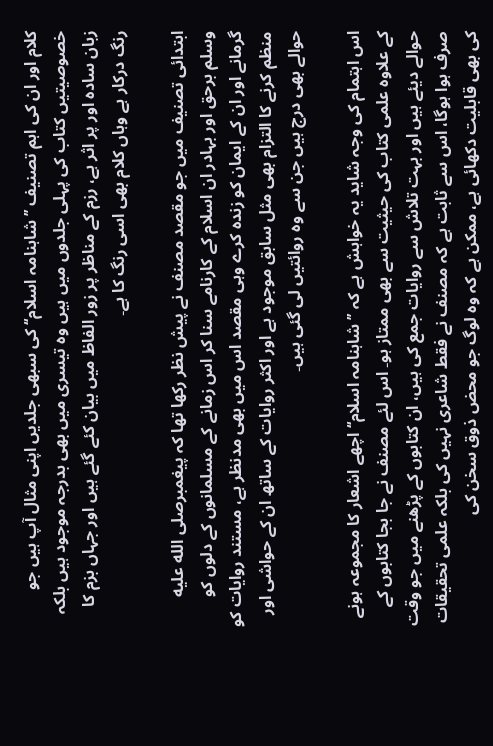کلام اور ان کی اہم تصنیف ’’شاہنامہ اسلام‘‘ کی سبھی جلدیں اپنی مثال آپ ہیں جو خصوصیتیں کتاب کی پہلی جلدوں میں ہیں وہ تیسری میں بھی بدرجہ موجود ہیں بلکہ زبان سادہ اور پر اثر ہے، رزم کے مناظر پر زور الفاظ میں بیان کئے گئے ہیں اور جہاں بزم کا رنگ درکار ہے وہاں کلام بھی اسی رنگ کا ہے۔

ابتدائی تصنیف میں جو مقصد مصنف نے پیش نظر رکھا تھا کہ پیغمبرصلى الله عليه وسلم برحق اور بہادر ان اسلام کے کارنامے سنا کر اس زمانے کے مسلمانوں کے دلوں کو گرمانے اور ان کے ایمان کو زندہ کرے وہی مقصد اس میں بھی مدنظر ہے، مستند روایات کو منظم کرنے کا التزام بھی مثل سابق موجود ہے اور اکثر روایات کے ساتھ ان کے حواشی اور حوالے بھی درج ہیں جن سے وہ روائتیں لی گئی ہیں۔

اس اہتمام کی وجہ شاید یہ خواہش ہے کہ ’’شاہنامہ اسلام‘‘ اچھے اشعار کا مجموعہ ہونے کے علاوہ علمی کتاب کی حیثیت سے بھی ممتاز ہو۔ اس لئے مصنف نے جا بجا کتابوں کے حوالے دیئے ہیں اور بہت تلاش سے روایات جمع کی ہیں، ان کتابوں کے پڑھنے میں جو وقت صرف ہوا ہوگا، اس سے ثابت ہے کہ مصنف نے فقط شاعری نہیں کی بلکہ علمی تحقیقات کی بھی قابلیت دکھائی ہے، ممکن ہے کہ وہ لوگ جو محض ذوق سخن کی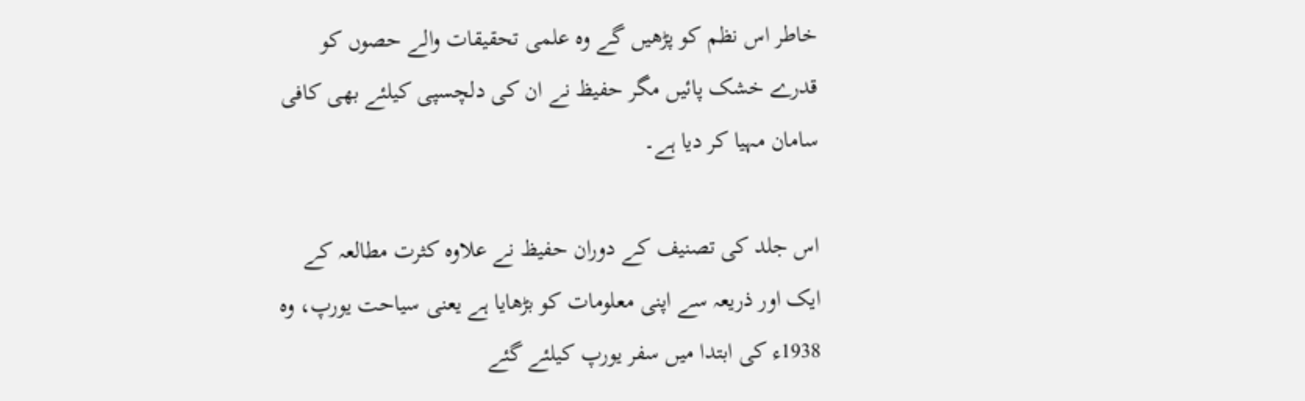خاطر اس نظم کو پڑھیں گے وہ علمی تحقیقات والے حصوں کو قدرے خشک پائیں مگر حفیظ نے ان کی دلچسپی کیلئے بھی کافی سامان مہیا کر دیا ہے۔

اس جلد کی تصنیف کے دوران حفیظ نے علاوہ کثرت مطالعہ کے ایک اور ذریعہ سے اپنی معلومات کو بڑھایا ہے یعنی سیاحت یورپ، وہ 1938ء کی ابتدا میں سفر یورپ کیلئے گئے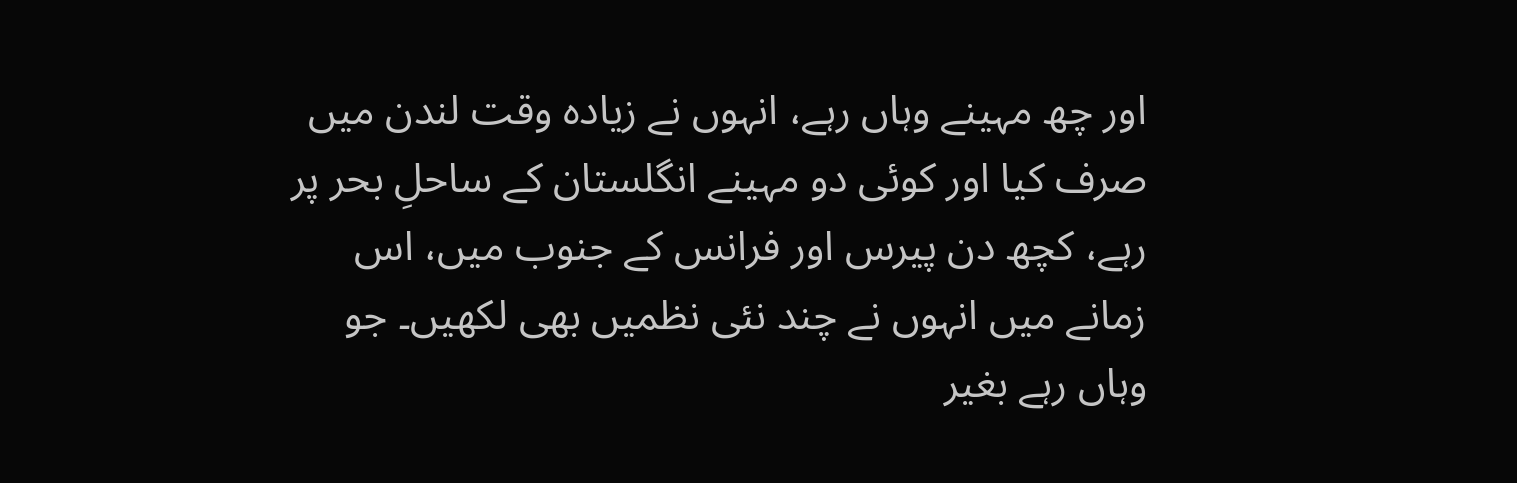اور چھ مہینے وہاں رہے، انہوں نے زیادہ وقت لندن میں صرف کیا اور کوئی دو مہینے انگلستان کے ساحلِ بحر پر رہے، کچھ دن پیرس اور فرانس کے جنوب میں، اس زمانے میں انہوں نے چند نئی نظمیں بھی لکھیں۔ جو وہاں رہے بغیر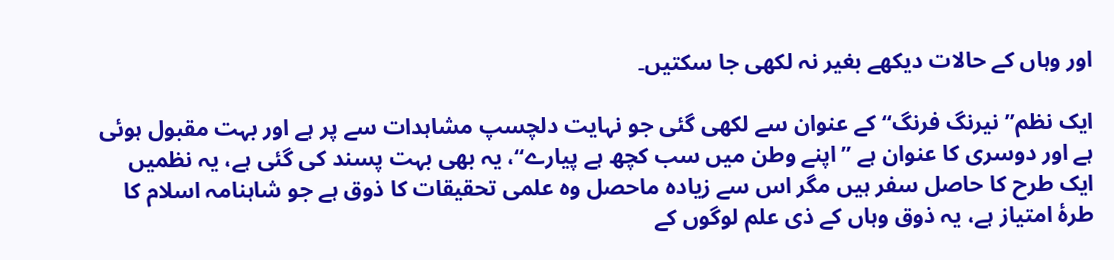اور وہاں کے حالات دیکھے بغیر نہ لکھی جا سکتیں۔

ایک نظم’’ نیرنگ فرنگ‘‘ کے عنوان سے لکھی گئی جو نہایت دلچسپ مشاہدات سے پر ہے اور بہت مقبول ہوئی ہے اور دوسری کا عنوان ہے ’’اپنے وطن میں سب کچھ ہے پیارے‘‘، یہ بھی بہت پسند کی گئی ہے، یہ نظمیں ایک طرح کا حاصل سفر ہیں مگر اس سے زیادہ ماحصل وہ علمی تحقیقات کا ذوق ہے جو شاہنامہ اسلام کا طرۂ امتیاز ہے، یہ ذوق وہاں کے ذی علم لوگوں کے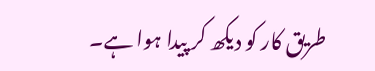طریق کار کو دیکھ کر پیدا ہوا ہے۔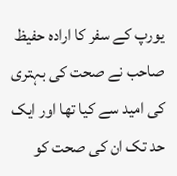یورپ کے سفر کا ارادہ حفیظ صاحب نے صحت کی بہتری کی امید سے کیا تھا اور ایک حد تک ان کی صحت کو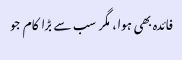فائدہ بھی ہوا، مگر سب سے بڑا کام جو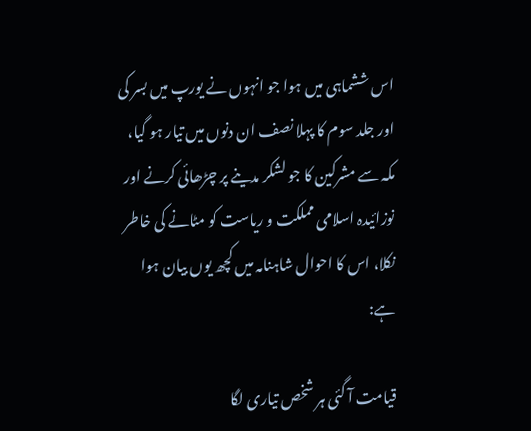اس ششماہی میں ہوا جو انہوں نے یورپ میں بسر کی اور جلد سوم کا پہلا نصف ان دنوں میں تیار ہو گیا، مکہ سے مشرکین کا جو لشکر مدینے پر چڑھائی کرنے اور نوزائیدہ اسلامی مملکت و ریاست کو مٹانے کی خاطر نکلا، اس کا احوال شاہنامہ میں کچھ یوں بیان ہوا ہے:

قیامت آ گئی ہر شخص تیاری لگا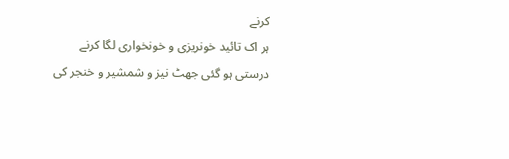کرنے
ہر اک تائید خونریزی و خونخواری لگا کرنے
درستی ہو گئی جھٹ نیز و شمشیر و خنجر کی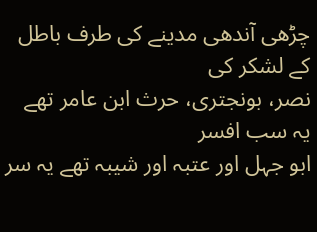چڑھی آندھی مدینے کی طرف باطل کے لشکر کی
نصر، بونجتری، حرث ابن عامر تھے یہ سب افسر
ابو جہل اور عتبہ اور شیبہ تھے یہ سر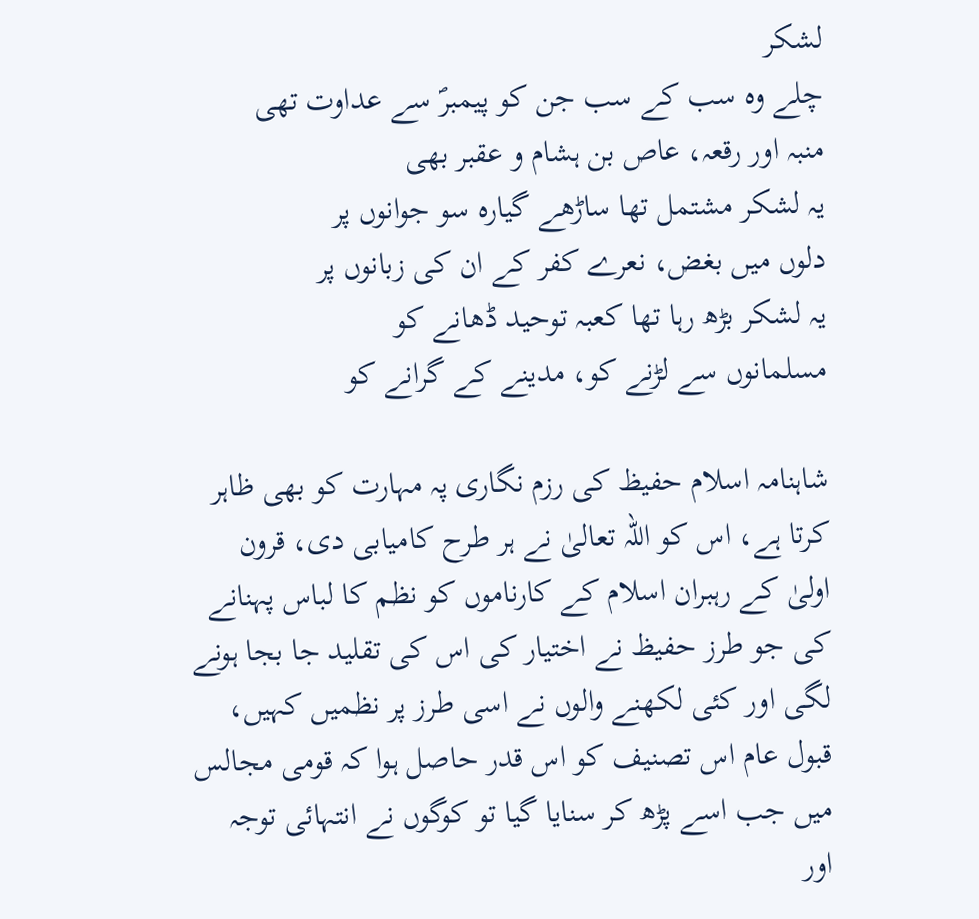لشکر
چلے وہ سب کے سب جن کو پیمبرؐ سے عداوت تھی
منبہ اور رقعہ، عاص بن ہشام و عقبر بھی
یہ لشکر مشتمل تھا ساڑھے گیارہ سو جوانوں پر
دلوں میں بغض، نعرے کفر کے ان کی زبانوں پر
یہ لشکر بڑھ رہا تھا کعبہ توحید ڈھانے کو
مسلمانوں سے لڑنے کو، مدینے کے گرانے کو

شاہنامہ اسلام حفیظ کی رزم نگاری پہ مہارت کو بھی ظاہر کرتا ہے، اس کو اللہ تعالیٰ نے ہر طرح کامیابی دی، قرون اولیٰ کے رہبران اسلام کے کارناموں کو نظم کا لباس پہنانے کی جو طرز حفیظ نے اختیار کی اس کی تقلید جا بجا ہونے لگی اور کئی لکھنے والوں نے اسی طرز پر نظمیں کہیں، قبول عام اس تصنیف کو اس قدر حاصل ہوا کہ قومی مجالس میں جب اسے پڑھ کر سنایا گیا تو کوگوں نے انتہائی توجہ اور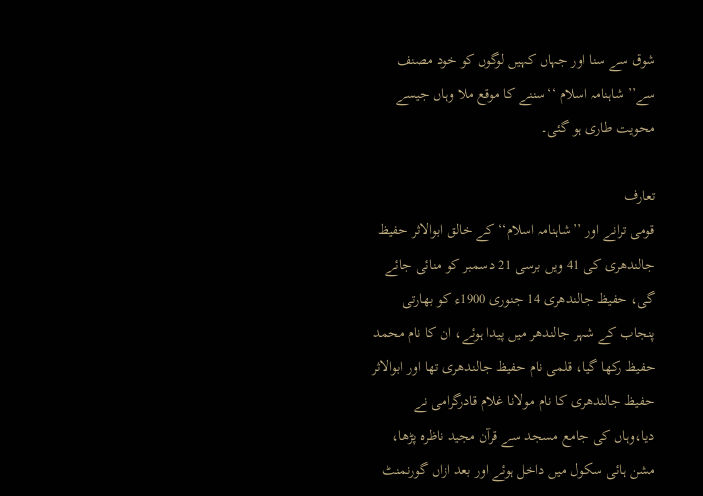شوق سے سنا اور جہاں کہیں لوگوں کو خود مصنف سے’’ شاہنامہ اسلام ‘‘سننے کا موقع ملا وہاں جیسے محویت طاری ہو گئی۔

تعارف
قومی ترانے اور ’’شاہنامہ اسلام‘‘ کے خالق ابوالاثر حفیظ جالندھری کی 41 ویں برسی 21 دسمبر کو منائی جائے گی، حفیظ جالندھری 14 جنوری 1900ء کو بھارتی پنجاب کے شہر جالندھر میں پیدا ہوئے، ان کا نام محمد حفیظ رکھا گیا، قلمی نام حفیظ جالندھری تھا اور ابوالاثر حفیظ جالندھری کا نام مولانا غلام قادرگرامی نے دیا،وہاں کی جامع مسجد سے قرآن مجید ناظرہ پڑھا، مشن ہائی سکول میں داخل ہوئے اور بعد ازاں گورنمنٹ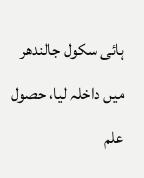ہائی سکول جالندھر میں داخلہ لیا، حصول علم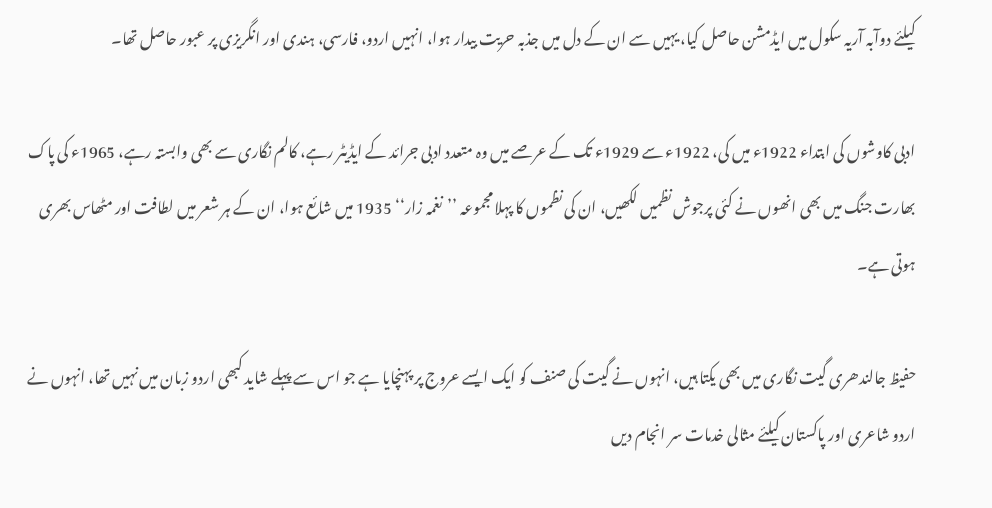کیلئے دوآبہ آریہ سکول میں ایڈمشن حاصل کیا، یہیں سے ان کے دل میں جذبہ حریت بیدار ہوا، انہیں اردو، فارسی، ہندی اور انگریزی پر عبور حاصل تھا۔

ادبی کاوشوں کی ابتداء 1922ء میں کی، 1922ء سے 1929ء تک کے عرصے میں وہ متعدد ادبی جرائد کے ایڈیٹر رہے، کالم نگاری سے بھی وابستہ رہے، 1965ء کی پاک بھارت جنگ میں بھی انھوں نے کئی پرجوش نظمیں لکھیں، ان کی نظموں کا پہلا مجموعہ ’’نغمہ زار‘‘ 1935 میں شائع ہوا، ان کے ہر شعر میں لطافت اور مٹھاس بھری ہوتی ہے۔

حفیظ جالندھری گیت نگاری میں بھی یکتا ہیں، انہوں نے گیت کی صنف کو ایک ایسے عروج پر پہنچایا ہے جو اس سے پہلے شاید کبھی اردو زبان میں نہیں تھا، انہوں نے اردو شاعری اور پاکستان کیلئے مثالی خدمات سر انجام دیں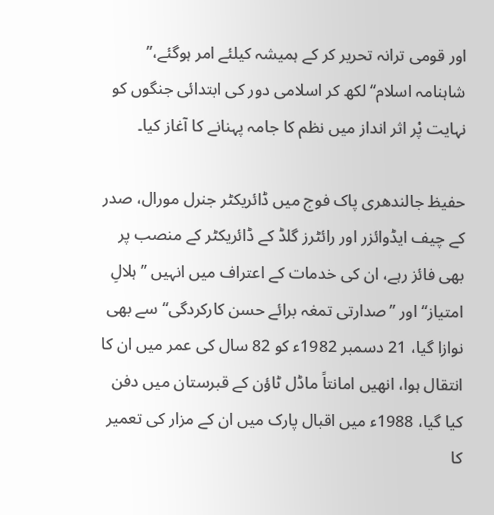اور قومی ترانہ تحریر کر کے ہمیشہ کیلئے امر ہوگئے،’’ شاہنامہ اسلام‘‘ لکھ کر اسلامی دور کی ابتدائی جنگوں کو نہایت پْر اثر انداز میں نظم کا جامہ پہنانے کا آغاز کیا۔

حفیظ جالندھری پاک فوج میں ڈائریکٹر جنرل مورال، صدر کے چیف ایڈوائزر اور رائٹرز گلڈ کے ڈائریکٹر کے منصب پر بھی فائز رہے، ان کی خدمات کے اعتراف میں انہیں ’’ہلالِ امتیاز‘‘ اور ’’صدارتی تمغہ برائے حسن کارکردگی‘‘ سے بھی نوازا گیا، 21 دسمبر 1982ء کو 82 سال کی عمر میں ان کا انتقال ہوا، انھیں امانتاً ماڈل ٹاؤن کے قبرستان میں دفن کیا گیا، 1988ء میں اقبال پارک میں ان کے مزار کی تعمیر کا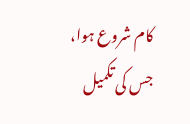کام شروع ہوا، جس کی تکمیل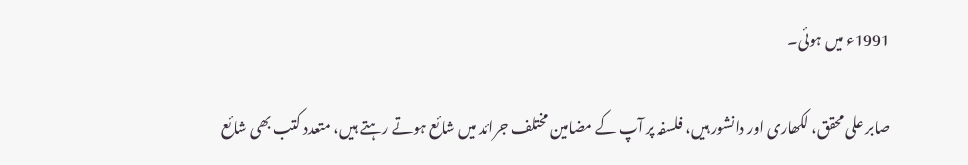1991ء میں ہوئی۔

صابر علی محقق، لکھاری اور دانشور ہیں، فلسفہ پر آپ کے مضامین مختلف جرائد میں شائع ہوتے رہتے ہیں، متعدد کتب بھی شائع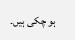ہو چکی ہیں۔